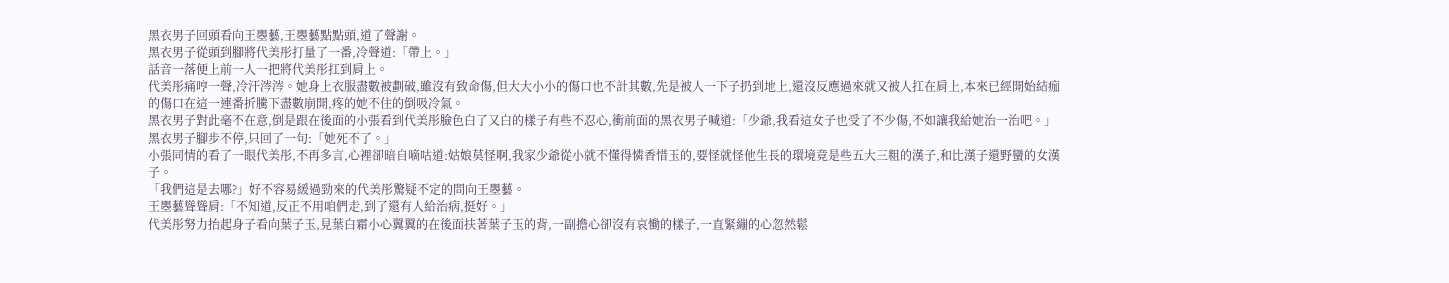黑衣男子回頭看向王瞾藝,王瞾藝點點頭,道了聲謝。
黑衣男子從頭到腳將代美彤打量了一番,冷聲道:「帶上。」
話音一落便上前一人一把將代美彤扛到肩上。
代美彤痛哼一聲,冷汗涔涔。她身上衣服盡數被劃破,雖沒有致命傷,但大大小小的傷口也不計其數,先是被人一下子扔到地上,還沒反應過來就又被人扛在肩上,本來已經開始結痂的傷口在這一連番折騰下盡數崩開,疼的她不住的倒吸冷氣。
黑衣男子對此毫不在意,倒是跟在後面的小張看到代美彤臉色白了又白的樣子有些不忍心,衝前面的黑衣男子喊道:「少爺,我看這女子也受了不少傷,不如讓我給她治一治吧。」
黑衣男子腳步不停,只回了一句:「她死不了。」
小張同情的看了一眼代美彤,不再多言,心裡卻暗自嘀咕道:姑娘莫怪啊,我家少爺從小就不懂得憐香惜玉的,要怪就怪他生長的環境竟是些五大三粗的漢子,和比漢子還野蠻的女漢子。
「我們這是去哪?」好不容易緩過勁來的代美彤驚疑不定的問向王瞾藝。
王瞾藝聳聳肩:「不知道,反正不用咱們走,到了還有人給治病,挺好。」
代美彤努力抬起身子看向葉子玉,見葉白霜小心翼翼的在後面扶著葉子玉的背,一副擔心卻沒有哀慟的樣子,一直緊繃的心忽然鬆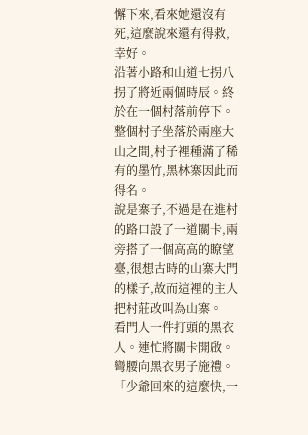懈下來,看來她還沒有死,這麼說來還有得救,幸好。
沿著小路和山道七拐八拐了將近兩個時辰。終於在一個村落前停下。
整個村子坐落於兩座大山之間,村子裡種滿了稀有的墨竹,黑林寨因此而得名。
說是寨子,不過是在進村的路口設了一道關卡,兩旁搭了一個高高的瞭望臺,很想古時的山寨大門的樣子,故而這裡的主人把村莊改叫為山寨。
看門人一件打頭的黑衣人。連忙將關卡開啟。彎腰向黑衣男子施禮。
「少爺回來的這麼快,一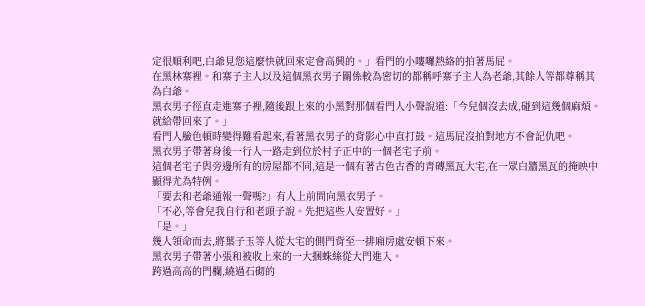定很順利吧,白爺見您這麼快就回來定會高興的。」看門的小嘍囉熱絡的拍著馬屁。
在黑林寨裡。和寨子主人以及這個黑衣男子關係較為密切的都稱呼寨子主人為老爺,其餘人等都尊稱其為白爺。
黑衣男子徑直走進寨子裡,隨後跟上來的小黑對那個看門人小聲說道:「今兒個沒去成,碰到這幾個麻煩。就給帶回來了。」
看門人臉色頓時變得難看起來,看著黑衣男子的背影心中直打鼓。這馬屁沒拍對地方不會記仇吧。
黑衣男子帶著身後一行人一路走到位於村子正中的一個老宅子前。
這個老宅子與旁邊所有的房屋都不同,這是一個有著古色古香的青磚黑瓦大宅,在一眾白牆黑瓦的掩映中顯得尤為特例。
「要去和老爺通報一聲嗎?」有人上前問向黑衣男子。
「不必,等會兒我自行和老頭子說。先把這些人安置好。」
「是。」
幾人領命而去,將葉子玉等人從大宅的側門背至一排廂房處安頓下來。
黑衣男子帶著小張和被收上來的一大捆蛛絲從大門進入。
跨過高高的門欄,繞過石砌的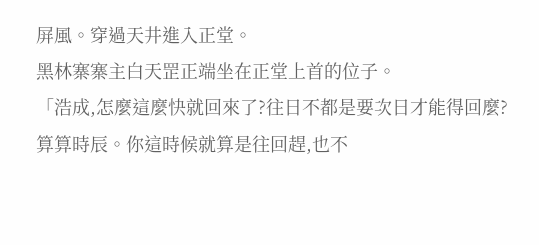屏風。穿過天井進入正堂。
黑林寨寨主白天罡正端坐在正堂上首的位子。
「浩成,怎麼這麼快就回來了?往日不都是要次日才能得回麼?算算時辰。你這時候就算是往回趕,也不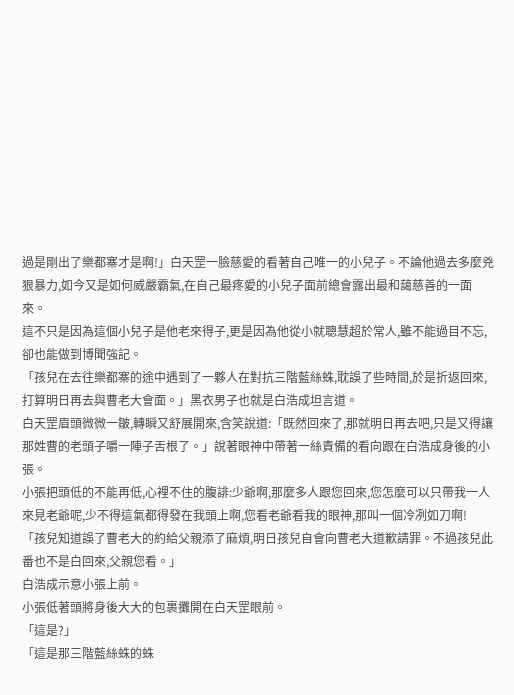過是剛出了樂都寨才是啊!」白天罡一臉慈愛的看著自己唯一的小兒子。不論他過去多麼兇狠暴力,如今又是如何威嚴霸氣,在自己最疼愛的小兒子面前總會露出最和藹慈善的一面來。
這不只是因為這個小兒子是他老來得子,更是因為他從小就聰慧超於常人,雖不能過目不忘,卻也能做到博聞強記。
「孩兒在去往樂都寨的途中遇到了一夥人在對抗三階藍絲蛛,耽誤了些時間,於是折返回來,打算明日再去與曹老大會面。」黑衣男子也就是白浩成坦言道。
白天罡眉頭微微一皺,轉瞬又舒展開來,含笑說道:「既然回來了,那就明日再去吧,只是又得讓那姓曹的老頭子嚼一陣子舌根了。」說著眼神中帶著一絲責備的看向跟在白浩成身後的小張。
小張把頭低的不能再低,心裡不住的腹誹:少爺啊,那麼多人跟您回來,您怎麼可以只帶我一人來見老爺呢,少不得這氣都得發在我頭上啊,您看老爺看我的眼神,那叫一個冷冽如刀啊!
「孩兒知道誤了曹老大的約給父親添了麻煩,明日孩兒自會向曹老大道歉請罪。不過孩兒此番也不是白回來,父親您看。」
白浩成示意小張上前。
小張低著頭將身後大大的包裹攤開在白天罡眼前。
「這是?」
「這是那三階藍絲蛛的蛛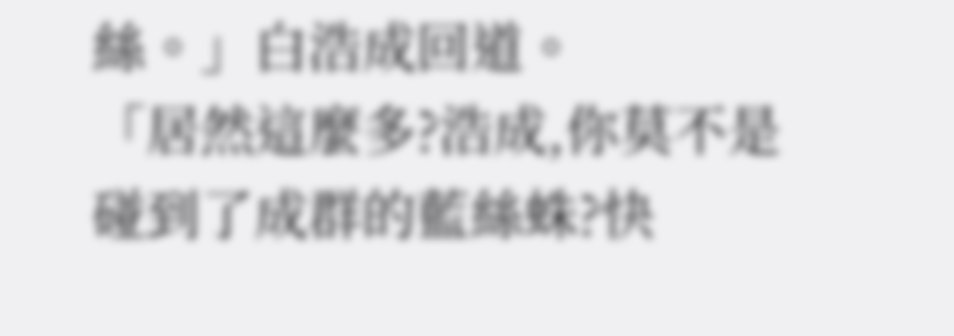絲。」白浩成回道。
「居然這麼多?浩成,你莫不是碰到了成群的藍絲蛛?快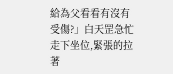給為父看看有沒有受傷?」白天罡急忙走下坐位,緊張的拉著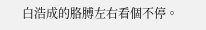白浩成的胳膊左右看個不停。